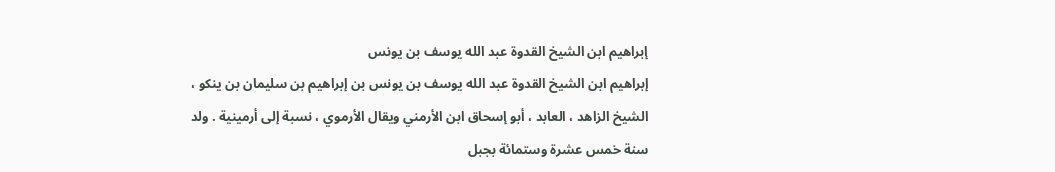إبراهيم ابن الشيخ القدوة عبد الله يوسف بن يونس
إبراهيم ابن الشيخ القدوة عبد الله يوسف بن يونس بن إبراهيم بن سليمان بن ينكو ، الشيخ الزاهد ، العابد ، أبو إسحاق ابن الأرمني ويقال الأرموي ، نسبة إلى أرمينية . ولد سنة خمس عشرة وستمائة بجبل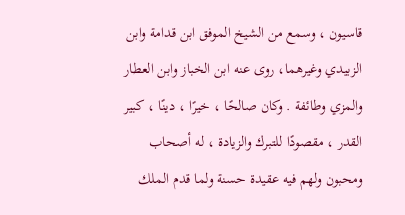قاسيون ، وسمع من الشيخ الموفق ابن قدامة وابن الزبيدي وغيرهما، روى عنه ابن الخباز وابن العطار والمزي وطائفة . وكان صالحًا ، خيرًا ، دينًا ، كبير القدر ، مقصودًا للتبرك والزيادة ، له أصحاب ومحبون ولهم فيه عقيدة حسنة ولما قدم الملك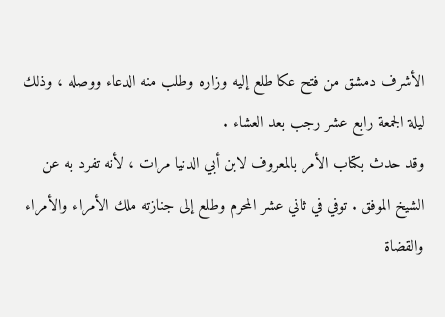الأشرف دمشق من فتح عكا طلع إليه وزاره وطلب منه الدعاء ووصله ، وذلك ليلة الجمعة رابع عشر رجب بعد العشاء .
وقد حدث بكتاب الأمر بالمعروف لابن أبي الدنيا مرات ، لأنه تفرد به عن الشيخ الموفق . توفي في ثاني عشر المحرم وطلع إلى جنازته ملك الأمراء والأمراء والقضاة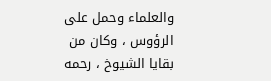والعلماء وحمل على الرؤوس ، وكان من بقايا الشيوخ ، رحمه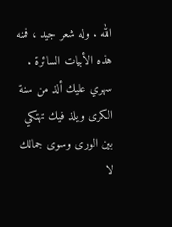الله . وله شعر جيد ، فمنه هذه الأبيات السائرة .
سهري عليك ألذ من سنة الكرى ويلذ فيك تهتكي بين الورى وسوى جمالك لا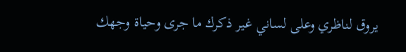يروق لناظري وعلى لساني غير ذكرك ما جرى وحياة وجهك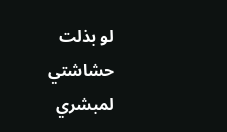لو بذلت حشاشتي لمبشري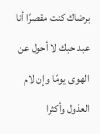برضاك كنت مقصرًا أنا عبد حبك لا أحول عن الهوى يومًا وإن لام العذول وأكثرا